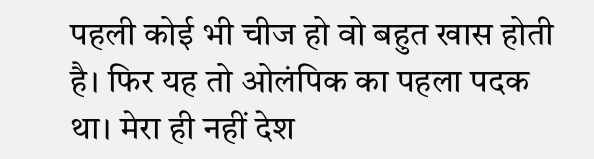पहली कोई भी चीज हो वो बहुत खास होती है। फिर यह तो ओलंपिक का पहला पदक था। मेरा ही नहीं देश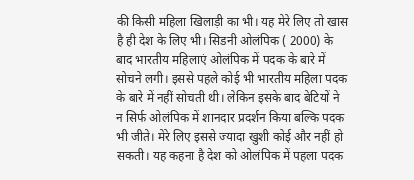की किसी महिला खिलाड़ी का भी। यह मेरे लिए तो खास है ही देश के लिए भी। सिडनी ओलंपिक ( 2000) के बाद भारतीय महिलाएं ओलंपिक में पदक के बारे में सोचने लगी। इससे पहले कोई भी भारतीय महिला पदक के बारे में नहीं सोचती थी। लेकिन इसके बाद बेटियों ने न सिर्फ ओलंपिक में शानदार प्रदर्शन किया बल्कि पदक भी जीते। मेरे लिए इससे ज्यादा खुशी कोई और नहीं हो सकती। यह कहना है देश को ओलंपिक में पहला पदक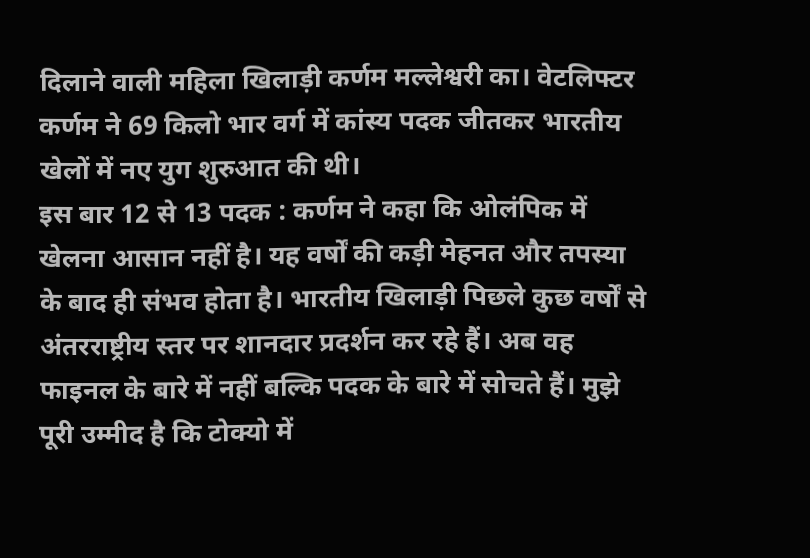दिलाने वाली महिला खिलाड़ी कर्णम मल्लेश्वरी का। वेटलिफ्टर कर्णम ने 69 किलो भार वर्ग में कांस्य पदक जीतकर भारतीय खेलों में नए युग शुरुआत की थी।
इस बार 12 से 13 पदक : कर्णम ने कहा कि ओलंपिक में खेलना आसान नहीं है। यह वर्षों की कड़ी मेहनत और तपस्या के बाद ही संभव होता है। भारतीय खिलाड़ी पिछले कुछ वर्षों से अंतरराष्ट्रीय स्तर पर शानदार प्रदर्शन कर रहे हैं। अब वह फाइनल के बारे में नहीं बल्कि पदक के बारे में सोचते हैं। मुझे पूरी उम्मीद है कि टोक्यो में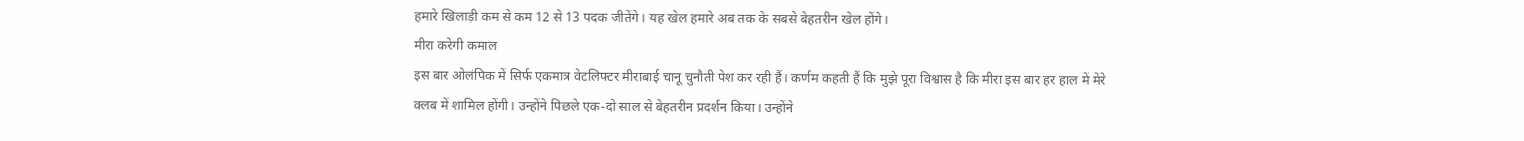हमारे खिलाड़ी कम से कम 12 से 13 पदक जीतेंगे। यह खेल हमारे अब तक के सबसे बेहतरीन खेल होंगे।
मीरा करेगी कमाल
इस बार ओलंपिक में सिर्फ एकमात्र वेटलिफ्टर मीराबाई चानू चुनौती पेश कर रही हैं। कर्णम कहती हैं कि मुझे पूरा विश्वास है कि मीरा इस बार हर हाल में मेरे क्लब में शामिल होंगी। उन्होंने पिछले एक-दो साल से बेहतरीन प्रदर्शन किया। उन्होंने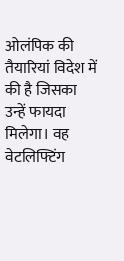ओलंपिक की तैयारियां विदेश में की है जिसका उन्हें फायदा मिलेगा। वह वेटलिफ्टिंग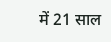में 21 साल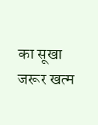का सूखा जरूर खत्म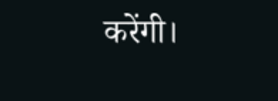करेंगी।